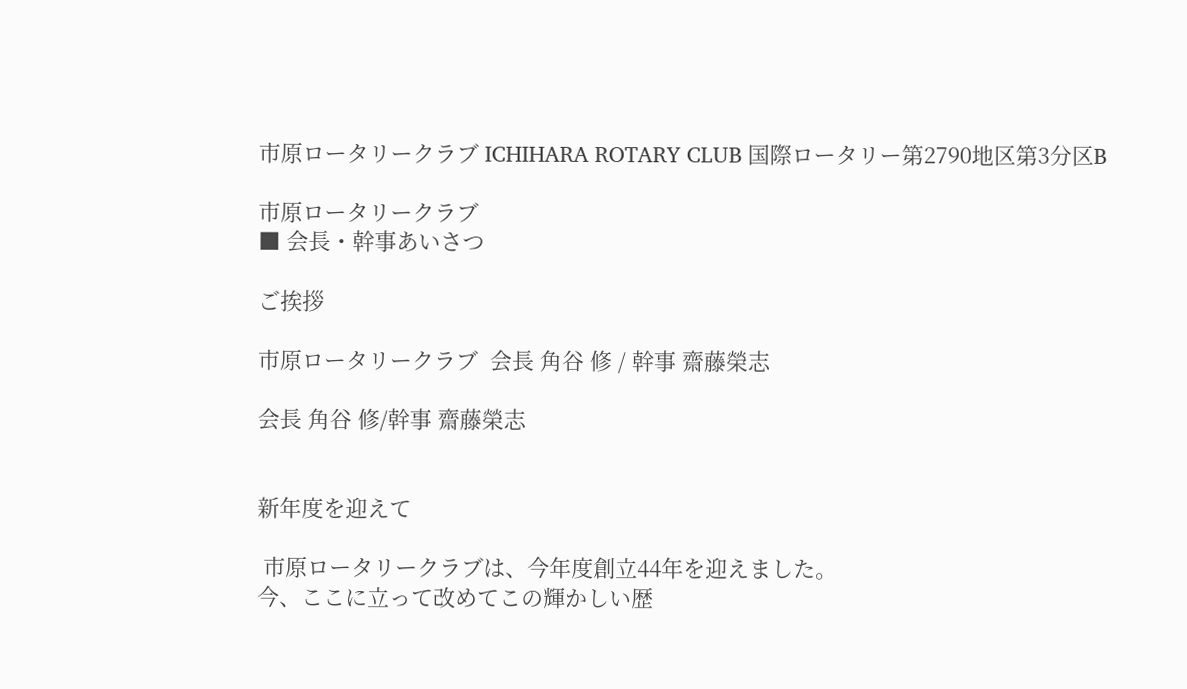市原ロータリークラブ ICHIHARA ROTARY CLUB 国際ロータリー第2790地区第3分区B

市原ロータリークラブ
■ 会長・幹事あいさつ

ご挨拶

市原ロータリークラブ  会長 角谷 修 / 幹事 齋藤榮志

会長 角谷 修/幹事 齋藤榮志


新年度を迎えて

 市原ロータリークラブは、今年度創立44年を迎えました。
今、ここに立って改めてこの輝かしい歴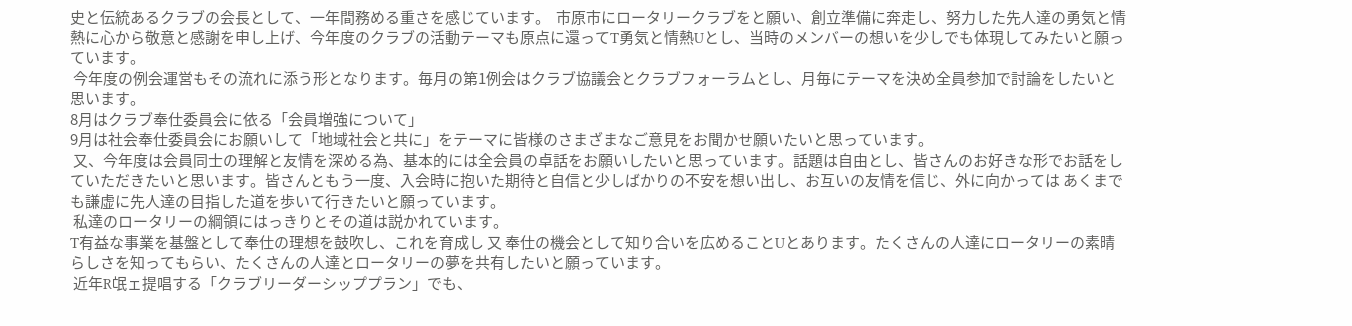史と伝統あるクラブの会長として、一年間務める重さを感じています。  市原市にロータリークラブをと願い、創立準備に奔走し、努力した先人達の勇気と情熱に心から敬意と感謝を申し上げ、今年度のクラブの活動テーマも原点に還ってT勇気と情熱Uとし、当時のメンバーの想いを少しでも体現してみたいと願っています。
 今年度の例会運営もその流れに添う形となります。毎月の第1例会はクラブ協議会とクラブフォーラムとし、月毎にテーマを決め全員参加で討論をしたいと思います。
8月はクラブ奉仕委員会に依る「会員増強について」
9月は社会奉仕委員会にお願いして「地域社会と共に」をテーマに皆様のさまざまなご意見をお聞かせ願いたいと思っています。
 又、今年度は会員同士の理解と友情を深める為、基本的には全会員の卓話をお願いしたいと思っています。話題は自由とし、皆さんのお好きな形でお話をしていただきたいと思います。皆さんともう一度、入会時に抱いた期待と自信と少しばかりの不安を想い出し、お互いの友情を信じ、外に向かっては あくまでも謙虚に先人達の目指した道を歩いて行きたいと願っています。
 私達のロータリーの綱領にはっきりとその道は説かれています。
T有益な事業を基盤として奉仕の理想を鼓吹し、これを育成し 又 奉仕の機会として知り合いを広めることUとあります。たくさんの人達にロータリーの素晴らしさを知ってもらい、たくさんの人達とロータリーの夢を共有したいと願っています。
 近年R氓ェ提唱する「クラブリーダーシッププラン」でも、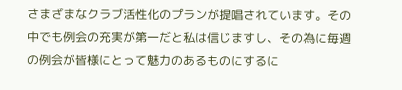さまざまなクラブ活性化のプランが提唱されています。その中でも例会の充実が第一だと私は信じますし、その為に毎週の例会が皆様にとって魅力のあるものにするに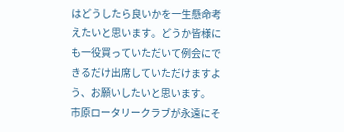はどうしたら良いかを一生懸命考えたいと思います。どうか皆様にも一役買っていただいて例会にできるだけ出席していただけますよう、お願いしたいと思います。
市原ロータリークラブが永遠にそ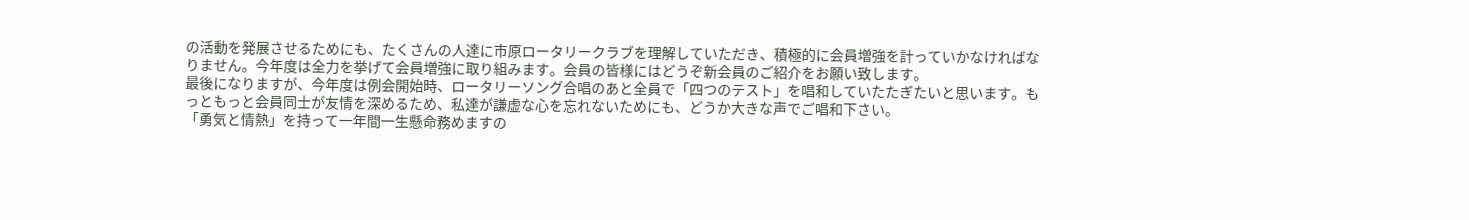の活動を発展させるためにも、たくさんの人達に市原ロータリークラブを理解していただき、積極的に会員増強を計っていかなければなりません。今年度は全力を挙げて会員増強に取り組みます。会員の皆様にはどうぞ新会員のご紹介をお願い致します。
最後になりますが、今年度は例会開始時、ロータリーソング合唱のあと全員で「四つのテスト」を唱和していたたぎたいと思います。もっともっと会員同士が友情を深めるため、私達が謙虚な心を忘れないためにも、どうか大きな声でご唱和下さい。
「勇気と情熱」を持って一年間一生懸命務めますの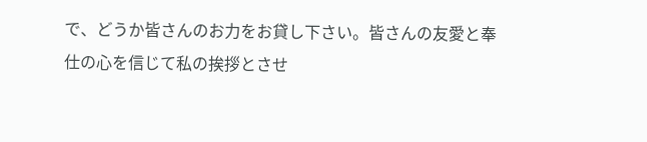で、どうか皆さんのお力をお貸し下さい。皆さんの友愛と奉仕の心を信じて私の挨拶とさせ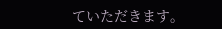ていただきます。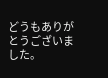どうもありがとうございました。